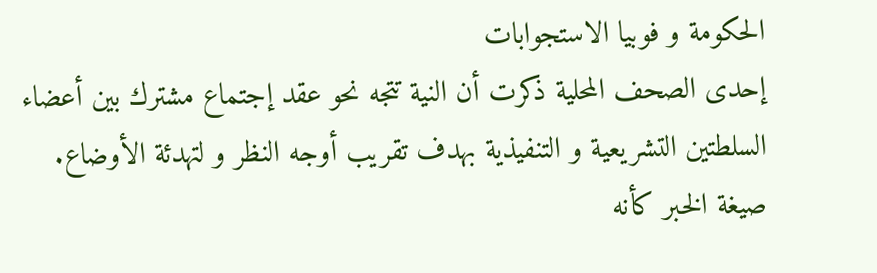الحكومة و فوبيا الاستجوابات
إحدى الصحف المحلية ذكرت أن النية تتجه نحو عقد إجتماع مشترك بين أعضاء السلطتين التشريعية و التنفيذية بهدف تقريب أوجه النظر و لتهدئة الأوضاع. صيغة الخبر كأنه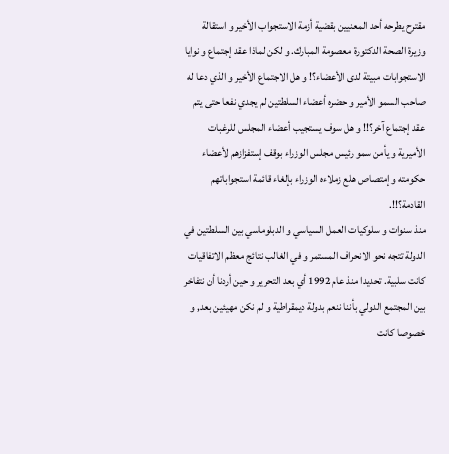مقترح يطرحه أحد المعنيين بقضية أزمة الاستجواب الأخير و استقالة وزيرة الصحة الدكتورة معصومة المبارك. و لكن لماذا عقد إجتماع و نوايا الاستجوابات مبيتة لدى الأعضاء؟! و هل الاجتماع الأخير و الذي دعا له صاحب السمو الأمير و حضره أعضاء السلطتين لم يجدي نفعا حتى يتم عقد إجتماع آخر؟!! و هل سوف يستجيب أعضاء المجلس للرغبات الأميرية و يأمن سمو رئيس مجلس الوزراء بوقف إستفزازهم لأعضاء حكومته و إمتصاص هلع زملاءه الوزراء بإلغاء قائمة استجواباتهم القادمة؟!!.
منذ سنوات و سلوكيات العمل السياسي و الدبلوماسي بين السلطتين في الدولة تتجه نحو الانحراف المستمر و في الغالب نتائج معظم الاتفاقيات كانت سلبية. تحديدا منذ عام 1992 أي بعد التحرير و حين أردنا أن نتفاخر بين المجتمع الدولي بأننا ننعم بدولة ديمقراطية و لم نكن مهيئين بعد, و خصوصا كانت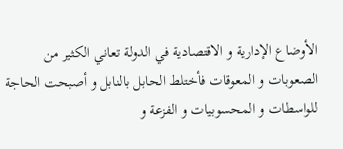الأوضاع الإدارية و الاقتصادية في الدولة تعاني الكثير من الصعوبات و المعوقات فأختلط الحابل بالنابل و أصبحت الحاجة للواسطات و المحسوبيات و الفزعة و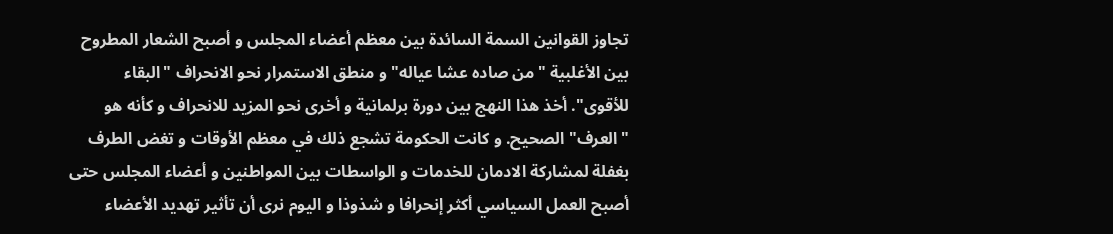تجاوز القوانين السمة السائدة بين معظم أعضاء المجلس و أصبح الشعار المطروح بين الأغلبية "من صاده عشا عياله" و منطق الاستمرار نحو الانحراف "البقاء للأقوى". أخذ هذا النهج بين دورة برلمانية و أخرى نحو المزيد للانحراف و كأنه هو "العرف" الصحيح. و كانت الحكومة تشجع ذلك في معظم الأوقات و تغض الطرف بغفلة لمشاركة الادمان للخدمات و الواسطات بين المواطنين و أعضاء المجلس حتى أصبح العمل السياسي أكثر إنحرافا و شذوذا و اليوم نرى أن تأثير تهديد الأعضاء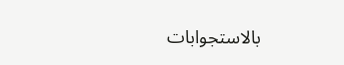بالاستجوابات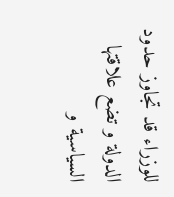للوزراء قد تجاوز حدود الدولة و تضع علاقتها السياسية و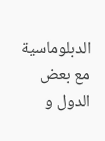الدبلوماسية مع بعض الدول و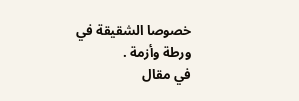خصوصا الشقيقة في ورطة وأزمة .
في مقال